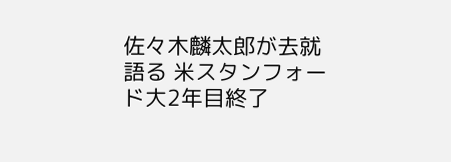佐々木麟太郎が去就語る 米スタンフォード大2年目終了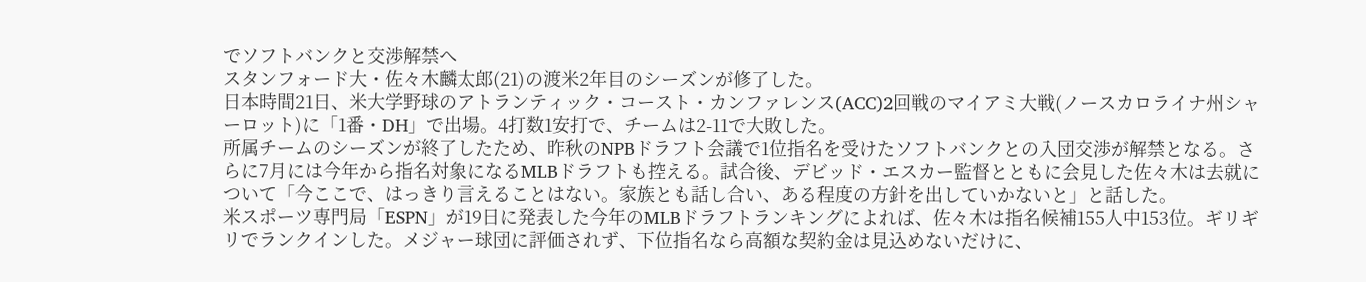でソフトバンクと交渉解禁へ
スタンフォード大・佐々木麟太郎(21)の渡米2年目のシーズンが修了した。
日本時間21日、米大学野球のアトランティック・コースト・カンファレンス(ACC)2回戦のマイアミ大戦(ノースカロライナ州シャーロット)に「1番・DH」で出場。4打数1安打で、チームは2-11で大敗した。
所属チームのシーズンが終了したため、昨秋のNPBドラフト会議で1位指名を受けたソフトバンクとの入団交渉が解禁となる。さらに7月には今年から指名対象になるMLBドラフトも控える。試合後、デビッド・エスカー監督とともに会見した佐々木は去就について「今ここで、はっきり言えることはない。家族とも話し合い、ある程度の方針を出していかないと」と話した。
米スポーツ専門局「ESPN」が19日に発表した今年のMLBドラフトランキングによれば、佐々木は指名候補155人中153位。ギリギリでランクインした。メジャー球団に評価されず、下位指名なら高額な契約金は見込めないだけに、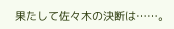果たして佐々木の決断は……。